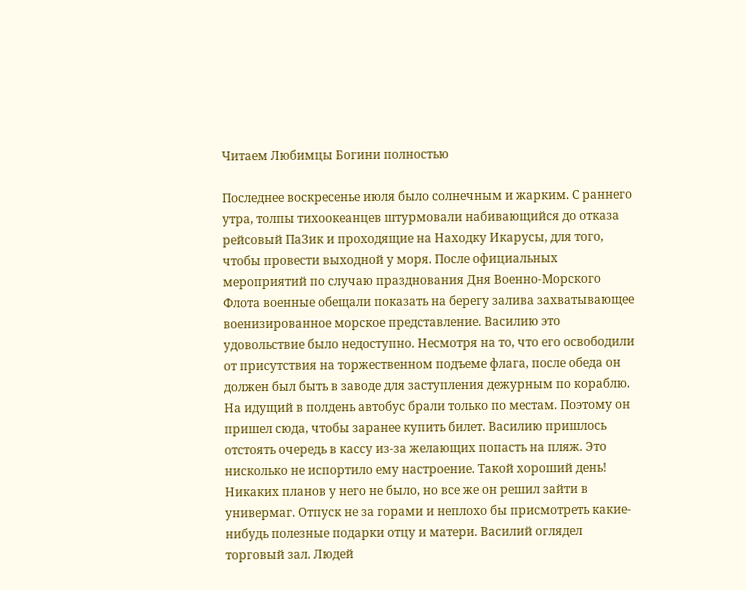Читаем Любимцы Богини полностью

Последнее воскресенье июля было солнечным и жарким. С раннего утра, толпы тихоокеанцев штурмовали набивающийся до отказа рейсовый ПаЗик и проходящие на Находку Икарусы, для того, чтобы провести выходной у моря. После официальных мероприятий по случаю празднования Дня Военно-Морского Флота военные обещали показать на берегу залива захватывающее военизированное морское представление. Василию это удовольствие было недоступно. Несмотря на то, что его освободили от присутствия на торжественном подъеме флага, после обеда он должен был быть в заводе для заступления дежурным по кораблю. На идущий в полдень автобус брали только по местам. Поэтому он пришел сюда, чтобы заранее купить билет. Василию пришлось отстоять очередь в кассу из-за желающих попасть на пляж. Это нисколько не испортило ему настроение. Такой хороший день! Никаких планов у него не было, но все же он решил зайти в универмаг. Отпуск не за горами и неплохо бы присмотреть какие-нибудь полезные подарки отцу и матери. Василий оглядел торговый зал. Людей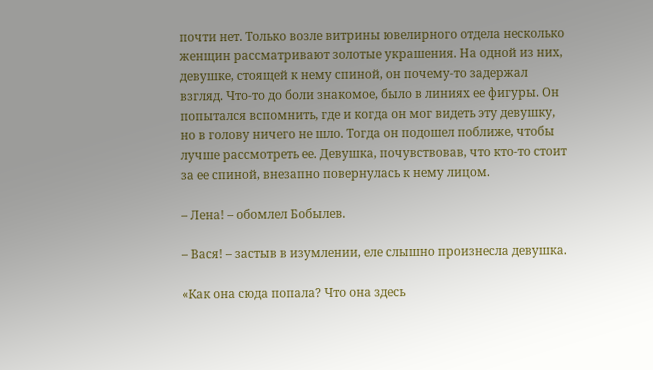почти нет. Только возле витрины ювелирного отдела несколько женщин рассматривают золотые украшения. На одной из них, девушке, стоящей к нему спиной, он почему-то задержал взгляд. Что-то до боли знакомое, было в линиях ее фигуры. Он попытался вспомнить, где и когда он мог видеть эту девушку, но в голову ничего не шло. Тогда он подошел поближе, чтобы лучше рассмотреть ее. Девушка, почувствовав, что кто-то стоит за ее спиной, внезапно повернулась к нему лицом.

– Лена! – обомлел Бобылев.

– Вася! – застыв в изумлении, еле слышно произнесла девушка.

«Как она сюда попала? Что она здесь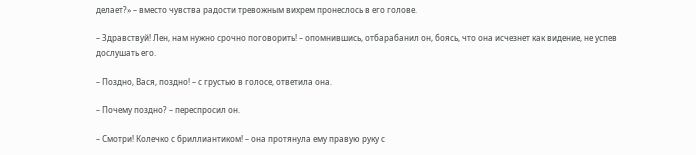делает?» – вместо чувства радости тревожным вихрем пронеслось в его голове.

– Здравствуй! Лен, нам нужно срочно поговорить! – опомнившись, отбарабанил он, боясь, что она исчезнет как видение, не успев дослушать его.

– Поздно, Вася, поздно! – с грустью в голосе, ответила она.

– Почему поздно? – переспросил он.

– Смотри! Колечко с бриллиантиком! – она протянула ему правую руку с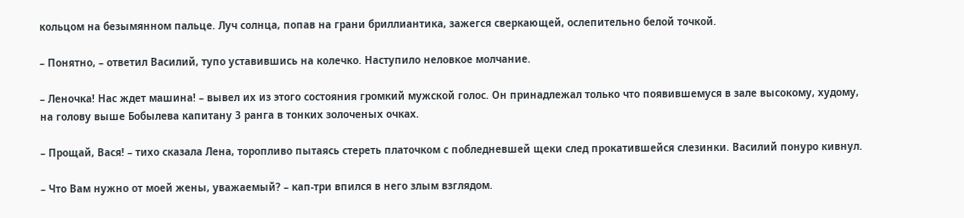кольцом на безымянном пальце. Луч солнца, попав на грани бриллиантика, зажегся сверкающей, ослепительно белой точкой.

– Понятно, – ответил Василий, тупо уставившись на колечко. Наступило неловкое молчание.

– Леночка! Нас ждет машина! – вывел их из этого состояния громкий мужской голос. Он принадлежал только что появившемуся в зале высокому, худому, на голову выше Бобылева капитану 3 ранга в тонких золоченых очках.

– Прощай, Вася! – тихо сказала Лена, торопливо пытаясь стереть платочком с побледневшей щеки след прокатившейся слезинки. Василий понуро кивнул.

– Что Вам нужно от моей жены, уважаемый? – кап-три впился в него злым взглядом.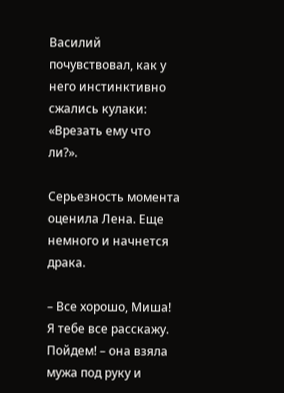Василий почувствовал, как у него инстинктивно сжались кулаки: «Врезать ему что ли?».

Серьезность момента оценила Лена. Еще немного и начнется драка.

– Все хорошо, Миша! Я тебе все расскажу. Пойдем! – она взяла мужа под руку и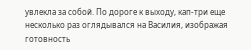увлекла за собой. По дороге к выходу, кап-три еще несколько раз оглядывался на Василия, изображая готовность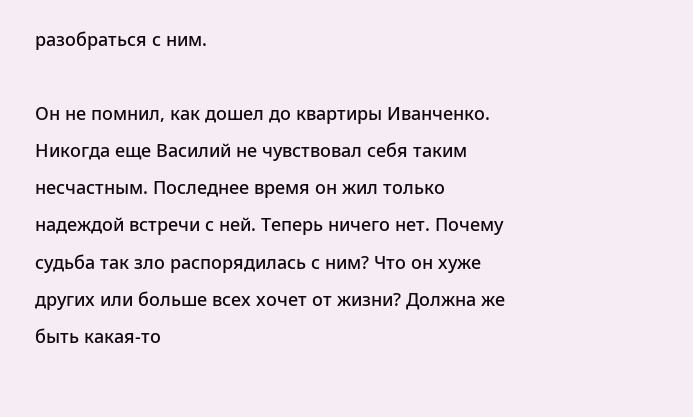разобраться с ним.

Он не помнил, как дошел до квартиры Иванченко. Никогда еще Василий не чувствовал себя таким несчастным. Последнее время он жил только надеждой встречи с ней. Теперь ничего нет. Почему судьба так зло распорядилась с ним? Что он хуже других или больше всех хочет от жизни? Должна же быть какая-то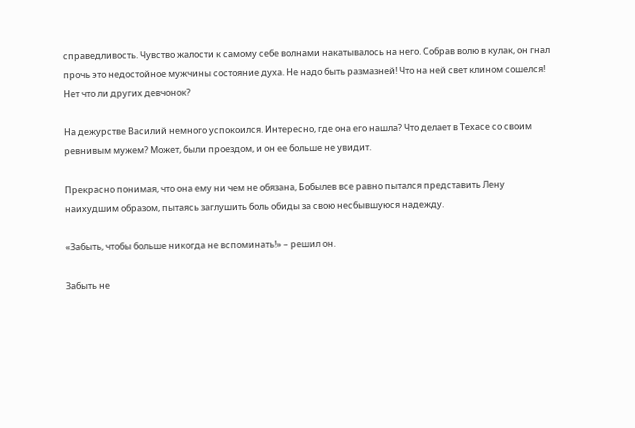справедливость. Чувство жалости к самому себе волнами накатывалось на него. Собрав волю в кулак, он гнал прочь это недостойное мужчины состояние духа. Не надо быть размазней! Что на ней свет клином сошелся! Нет что ли других девчонок?

На дежурстве Василий немного успокоился. Интересно, где она его нашла? Что делает в Техасе со своим ревнивым мужем? Может, были проездом, и он ее больше не увидит.

Прекрасно понимая, что она ему ни чем не обязана, Бобылев все равно пытался представить Лену наихудшим образом, пытаясь заглушить боль обиды за свою несбывшуюся надежду.

«Забыть, чтобы больше никогда не вспоминать!» – решил он.

Забыть не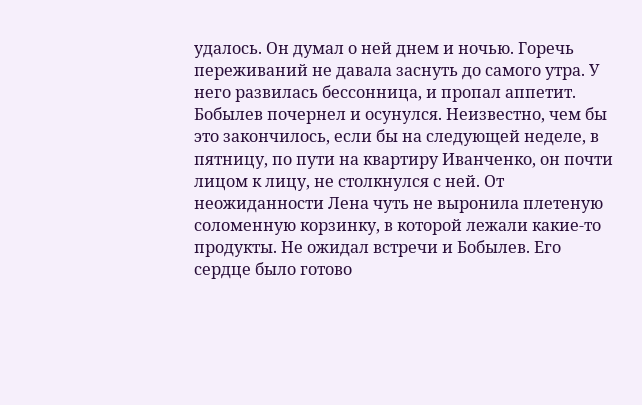удалось. Он думал о ней днем и ночью. Горечь переживаний не давала заснуть до самого утра. У него развилась бессонница, и пропал аппетит. Бобылев почернел и осунулся. Неизвестно, чем бы это закончилось, если бы на следующей неделе, в пятницу, по пути на квартиру Иванченко, он почти лицом к лицу, не столкнулся с ней. От неожиданности Лена чуть не выронила плетеную соломенную корзинку, в которой лежали какие-то продукты. Не ожидал встречи и Бобылев. Его сердце было готово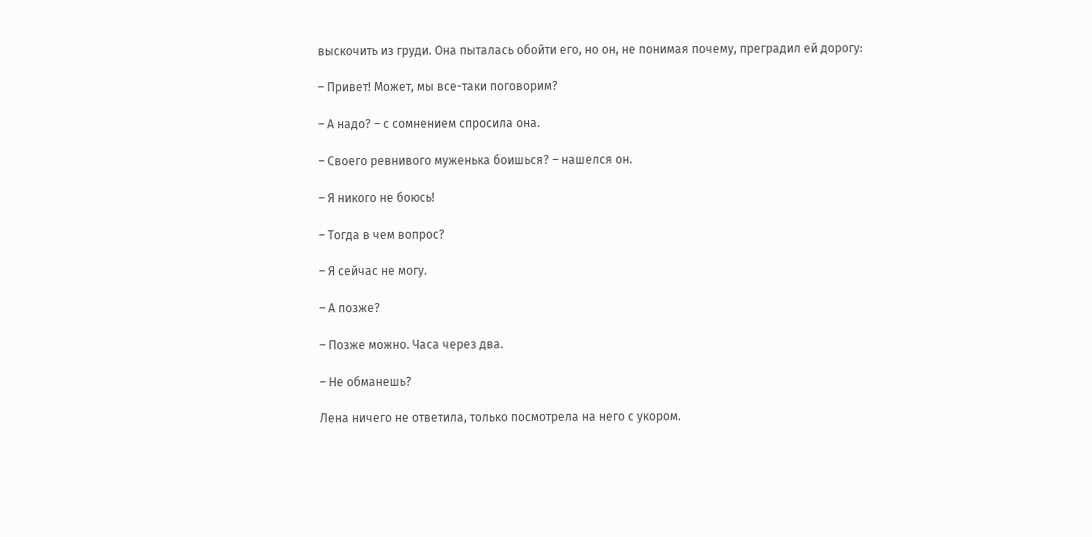выскочить из груди. Она пыталась обойти его, но он, не понимая почему, преградил ей дорогу:

– Привет! Может, мы все-таки поговорим?

– А надо? – с сомнением спросила она.

– Своего ревнивого муженька боишься? – нашелся он.

– Я никого не боюсь!

– Тогда в чем вопрос?

– Я сейчас не могу.

– А позже?

– Позже можно. Часа через два.

– Не обманешь?

Лена ничего не ответила, только посмотрела на него с укором.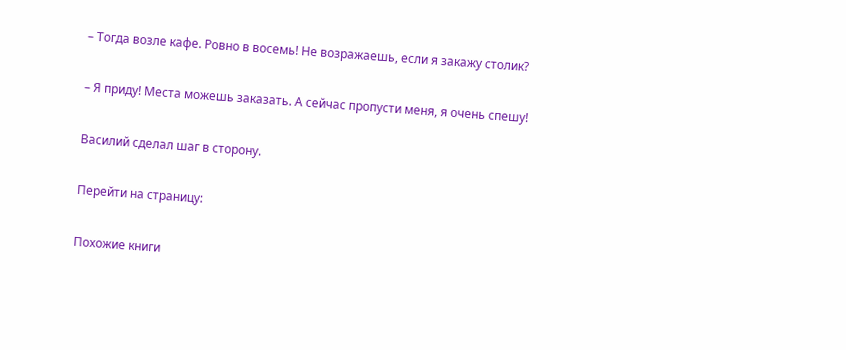– Тогда возле кафе. Ровно в восемь! Не возражаешь, если я закажу столик?

– Я приду! Места можешь заказать. А сейчас пропусти меня, я очень спешу!

Василий сделал шаг в сторону.

Перейти на страницу:

Похожие книги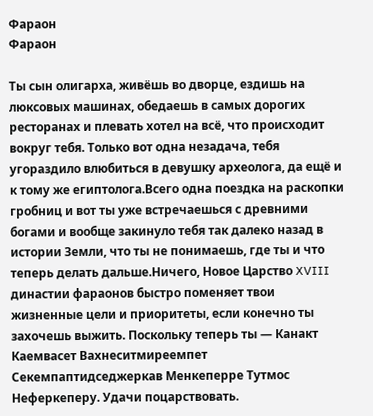Фараон
Фараон

Ты сын олигарха, живёшь во дворце, ездишь на люксовых машинах, обедаешь в самых дорогих ресторанах и плевать хотел на всё, что происходит вокруг тебя. Только вот одна незадача, тебя угораздило влюбиться в девушку археолога, да ещё и к тому же египтолога.Всего одна поездка на раскопки гробниц и вот ты уже встречаешься с древними богами и вообще закинуло тебя так далеко назад в истории Земли, что ты не понимаешь, где ты и что теперь делать дальше.Ничего, Новое Царство XVIII династии фараонов быстро поменяет твои жизненные цели и приоритеты, если конечно ты захочешь выжить. Поскольку теперь ты — Канакт Каемвасет Вахнеситмиреемпет Секемпаптидседжеркав Менкеперре Тутмос Неферкеперу. Удачи поцарствовать.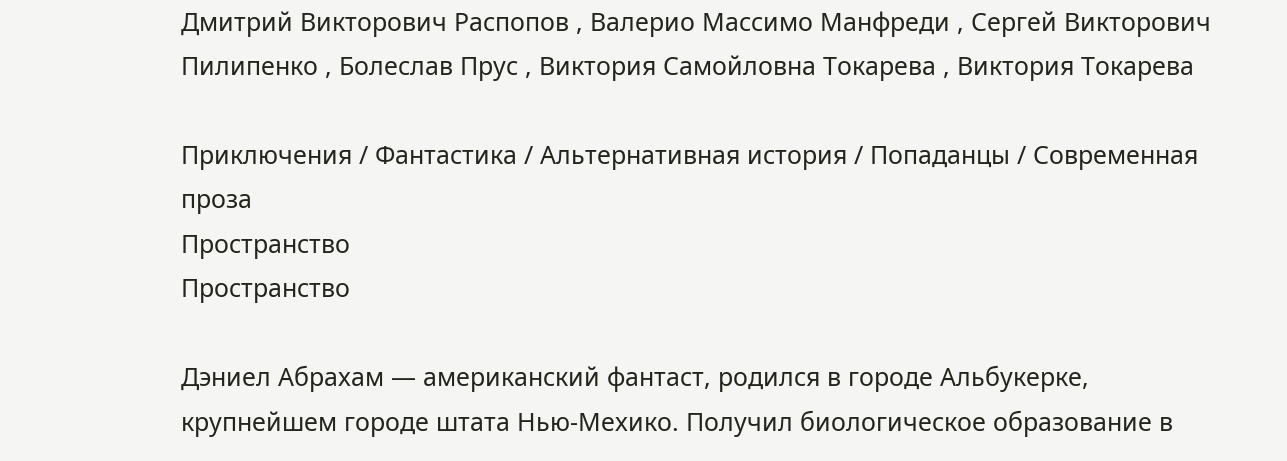Дмитрий Викторович Распопов , Валерио Массимо Манфреди , Сергей Викторович Пилипенко , Болеслав Прус , Виктория Самойловна Токарева , Виктория Токарева

Приключения / Фантастика / Альтернативная история / Попаданцы / Современная проза
Пространство
Пространство

Дэниел Абрахам — американский фантаст, родился в городе Альбукерке, крупнейшем городе штата Нью-Мехико. Получил биологическое образование в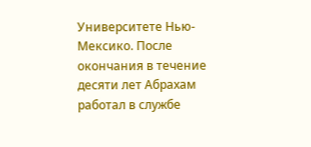Университете Нью-Мексико. После окончания в течение десяти лет Абрахам работал в службе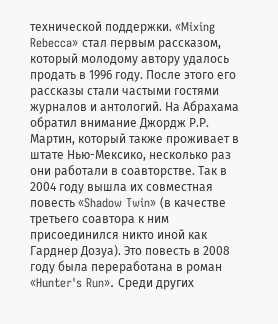технической поддержки. «Mixing Rebecca» стал первым рассказом, который молодому автору удалось продать в 1996 году. После этого его рассказы стали частыми гостями журналов и антологий. На Абрахама обратил внимание Джордж Р.Р. Мартин, который также проживает в штате Нью-Мексико, несколько раз они работали в соавторстве. Так в 2004 году вышла их совместная повесть «Shadow Twin» (в качестве третьего соавтора к ним присоединился никто иной как Гарднер Дозуа). Это повесть в 2008 году была переработана в роман «Hunter's Run». Среди других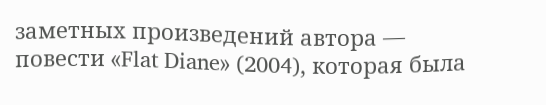заметных произведений автора — повести «Flat Diane» (2004), которая была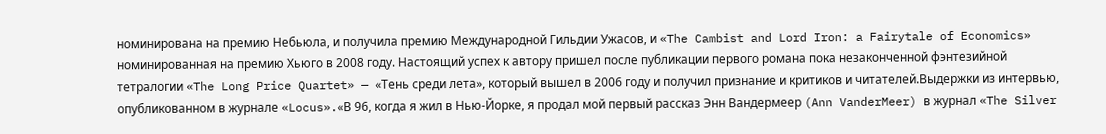номинирована на премию Небьюла, и получила премию Международной Гильдии Ужасов, и «The Cambist and Lord Iron: a Fairytale of Economics» номинированная на премию Хьюго в 2008 году. Настоящий успех к автору пришел после публикации первого романа пока незаконченной фэнтезийной тетралогии «The Long Price Quartet» — «Тень среди лета», который вышел в 2006 году и получил признание и критиков и читателей.Выдержки из интервью, опубликованном в журнале «Locus».«В 96, когда я жил в Нью-Йорке, я продал мой первый рассказ Энн Вандермеер (Ann VanderMeer) в журнал «The Silver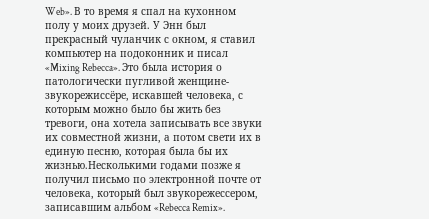Web». В то время я спал на кухонном полу у моих друзей. У Энн был прекрасный чуланчик с окном, я ставил компьютер на подоконник и писал «Mixing Rebecca». Это была история о патологически пугливой женщине-звукорежиссёре, искавшей человека, с которым можно было бы жить без тревоги, она хотела записывать все звуки их совместной жизни, а потом свети их в единую песню, которая была бы их жизнью.Несколькими годами позже я получил письмо по электронной почте от человека, который был звукорежессером, записавшим альбом «Rebecca Remix».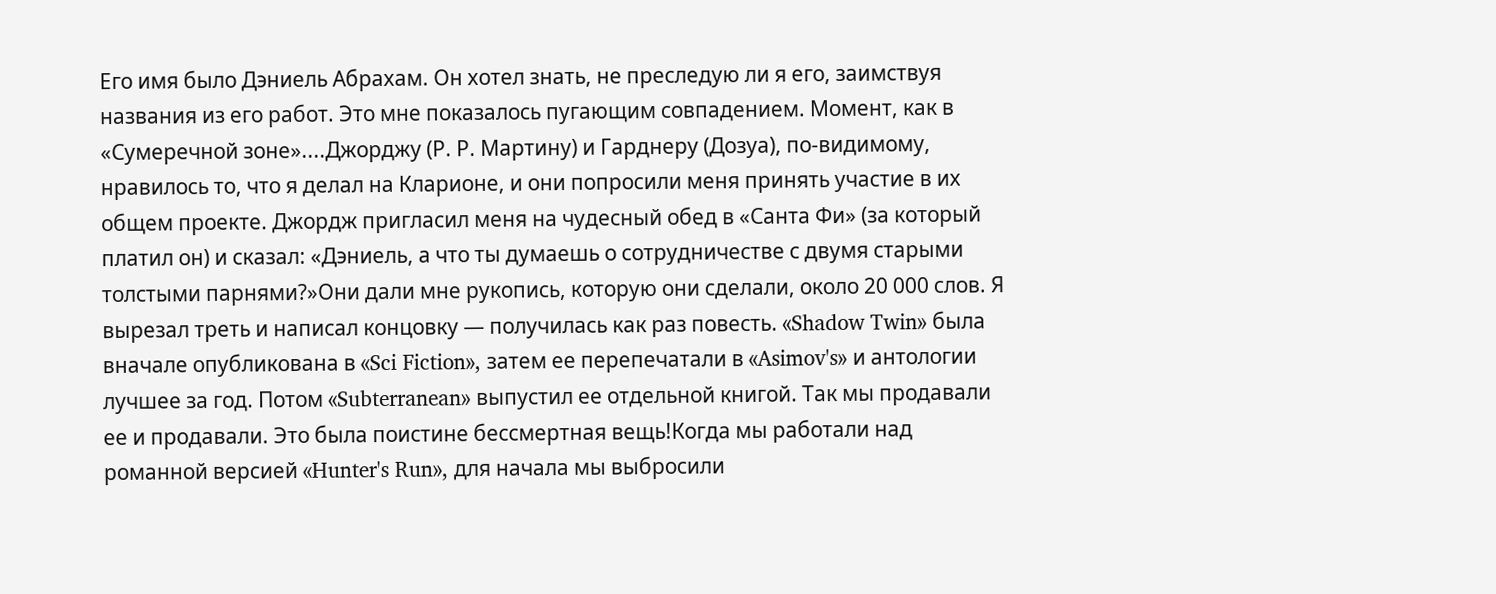Его имя было Дэниель Абрахам. Он хотел знать, не преследую ли я его, заимствуя названия из его работ. Это мне показалось пугающим совпадением. Момент, как в «Сумеречной зоне»....Джорджу (Р. Р. Мартину) и Гарднеру (Дозуа), по-видимому, нравилось то, что я делал на Кларионе, и они попросили меня принять участие в их общем проекте. Джордж пригласил меня на чудесный обед в «Санта Фи» (за который платил он) и сказал: «Дэниель, а что ты думаешь о сотрудничестве с двумя старыми толстыми парнями?»Они дали мне рукопись, которую они сделали, около 20 000 слов. Я вырезал треть и написал концовку — получилась как раз повесть. «Shadow Twin» была вначале опубликована в «Sci Fiction», затем ее перепечатали в «Asimov's» и антологии лучшее за год. Потом «Subterranean» выпустил ее отдельной книгой. Так мы продавали ее и продавали. Это была поистине бессмертная вещь!Когда мы работали над романной версией «Hunter's Run», для начала мы выбросили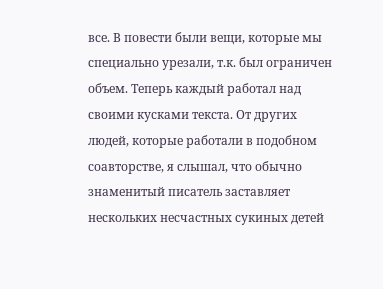все. В повести были вещи, которые мы специально урезали, т.к. был ограничен объем. Теперь каждый работал над своими кусками текста. От других людей, которые работали в подобном соавторстве, я слышал, что обычно знаменитый писатель заставляет нескольких несчастных сукиных детей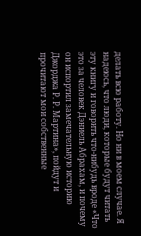делать всю работу. Но ни в моем случае. Я надеюсь, что люди, которые будут читать эту книгу и говорить что-нибудь вроде «Что это за человек Дэниель Абрахам, и почему он испортил замечательную историю Джорджа Р. Р. Мартина», пойдут и прочитают мои собственные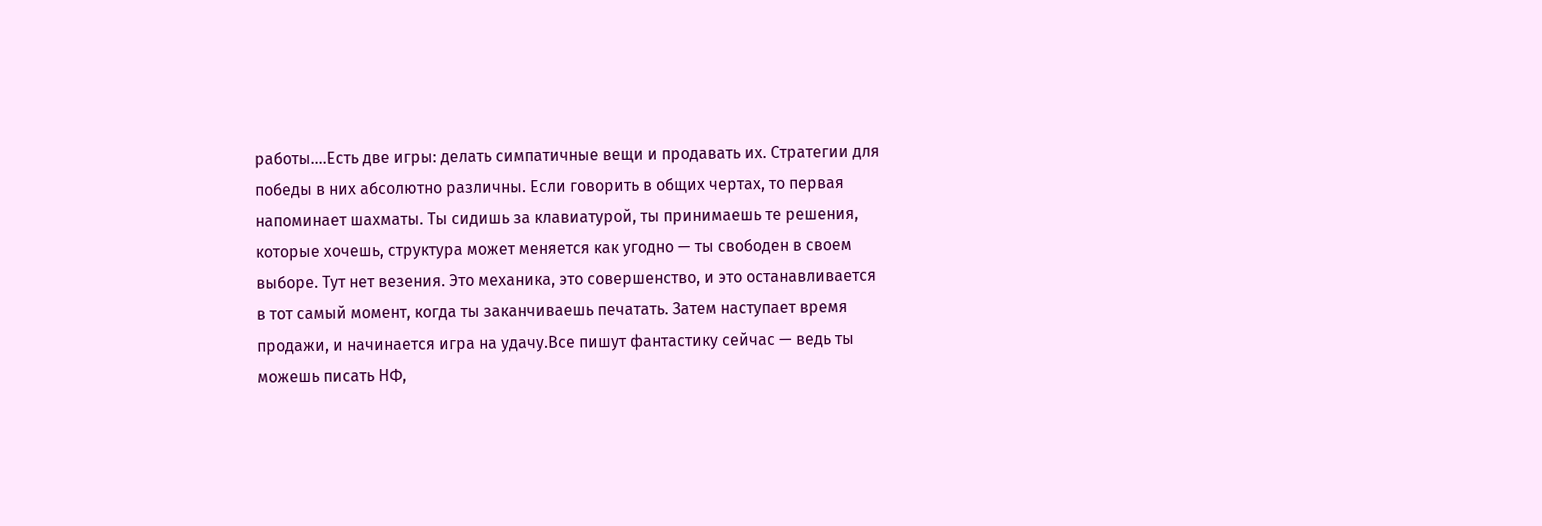работы....Есть две игры: делать симпатичные вещи и продавать их. Стратегии для победы в них абсолютно различны. Если говорить в общих чертах, то первая напоминает шахматы. Ты сидишь за клавиатурой, ты принимаешь те решения, которые хочешь, структура может меняется как угодно — ты свободен в своем выборе. Тут нет везения. Это механика, это совершенство, и это останавливается в тот самый момент, когда ты заканчиваешь печатать. Затем наступает время продажи, и начинается игра на удачу.Все пишут фантастику сейчас — ведь ты можешь писать НФ,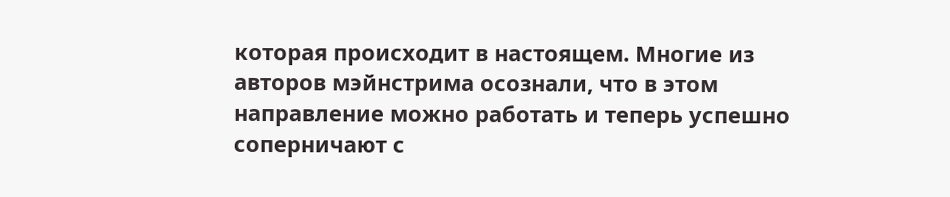которая происходит в настоящем. Многие из авторов мэйнстрима осознали, что в этом направление можно работать и теперь успешно соперничают с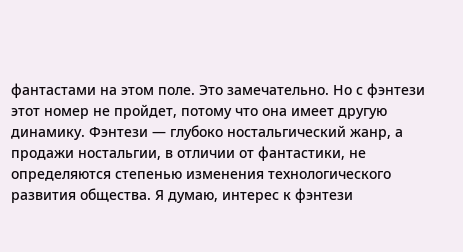фантастами на этом поле. Это замечательно. Но с фэнтези этот номер не пройдет, потому что она имеет другую динамику. Фэнтези — глубоко ностальгический жанр, а продажи ностальгии, в отличии от фантастики, не определяются степенью изменения технологического развития общества. Я думаю, интерес к фэнтези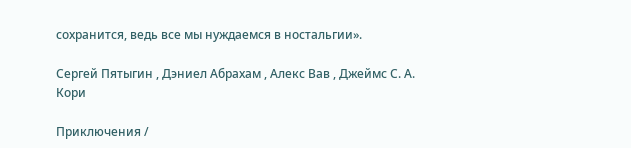сохранится, ведь все мы нуждаемся в ностальгии».

Сергей Пятыгин , Дэниел Абрахам , Алекс Вав , Джеймс С. А. Кори

Приключения /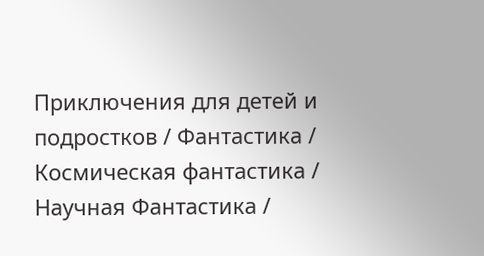Приключения для детей и подростков / Фантастика / Космическая фантастика / Научная Фантастика /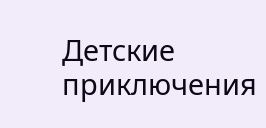Детские приключения